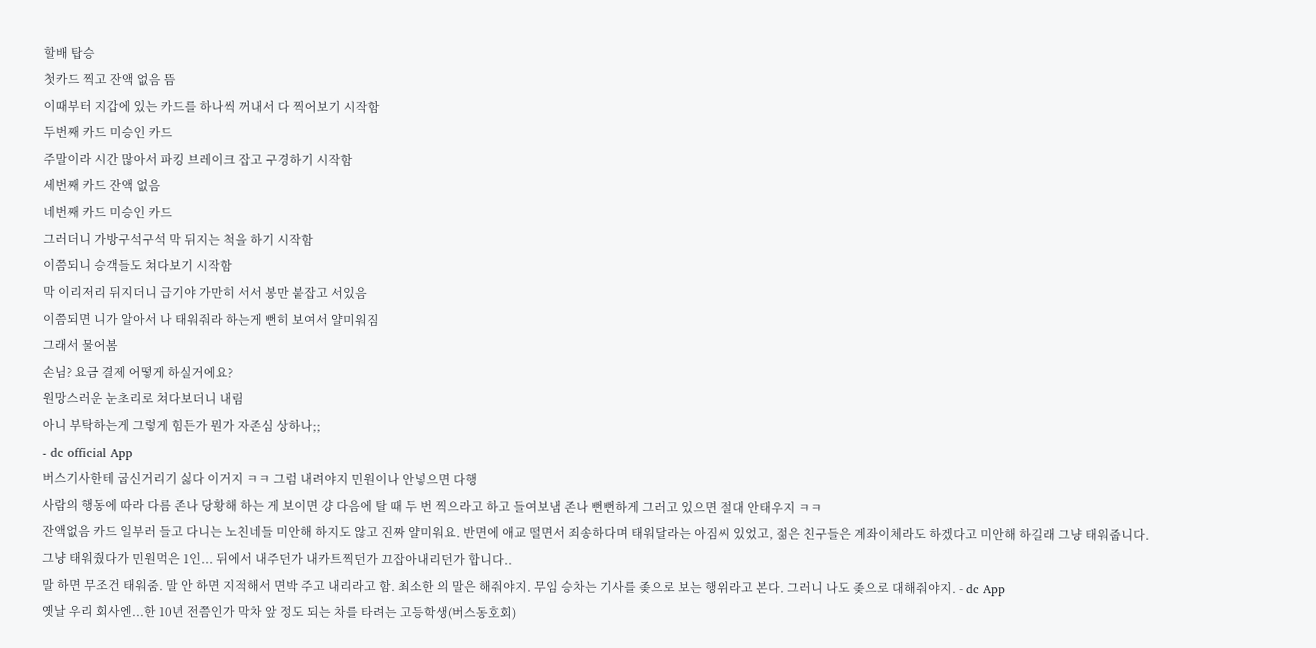할배 탑승
첫카드 찍고 잔액 없음 뜸
이때부터 지갑에 있는 카드를 하나씩 꺼내서 다 찍어보기 시작함
두번째 카드 미승인 카드
주말이라 시간 많아서 파킹 브레이크 잡고 구경하기 시작함
세번째 카드 잔액 없음
네번째 카드 미승인 카드
그러더니 가방구석구석 막 뒤지는 척을 하기 시작함
이쯤되니 승객들도 쳐다보기 시작함
막 이리저리 뒤지더니 급기야 가만히 서서 봉만 붙잡고 서있음
이쯤되면 니가 알아서 나 태워줘라 하는게 뻔히 보여서 얄미워짐
그래서 물어봄
손님? 요금 결제 어떻게 하실거에요?
원망스러운 눈초리로 쳐다보더니 내림
아니 부탁하는게 그렇게 힘든가 뭔가 자존심 상하나;;
- dc official App
버스기사한테 굽신거리기 싫다 이거지 ㅋㅋ 그럼 내려야지 민원이나 안넣으면 다행
사람의 행동에 따라 다름 존나 당황해 하는 게 보이면 걍 다음에 탈 때 두 번 찍으라고 하고 들여보냄 존나 뻔뻔하게 그러고 있으면 절대 안태우지 ㅋㅋ
잔액없음 카드 일부러 들고 다니는 노친네들 미안해 하지도 않고 진짜 얄미워요. 반면에 애교 떨면서 죄송하다며 태워달라는 아짐씨 있었고, 젊은 친구들은 계좌이체라도 하겠다고 미안해 하길래 그냥 태워줍니다.
그냥 태워줬다가 민원먹은 1인... 뒤에서 내주던가 내카트찍던가 끄잡아내리던가 합니다..
말 하면 무조건 태워줌. 말 안 하면 지적해서 면박 주고 내리라고 함. 최소한 의 말은 해줘야지. 무임 승차는 기사를 좆으로 보는 행위라고 본다. 그러니 나도 좆으로 대해줘야지. - dc App
옛날 우리 회사엔...한 10년 전쯤인가 막차 앞 정도 되는 차를 타려는 고등학생(버스동호회)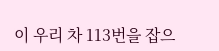이 우리 차 113번을 잡으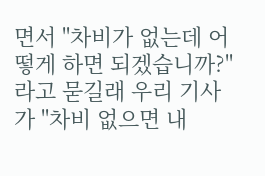면서 "차비가 없는데 어떻게 하면 되겠습니까?"라고 묻길래 우리 기사가 "차비 없으면 내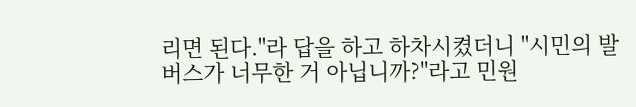리면 된다."라 답을 하고 하차시켰더니 "시민의 발 버스가 너무한 거 아닙니까?"라고 민원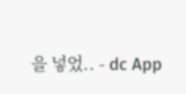을 넣었.. - dc App